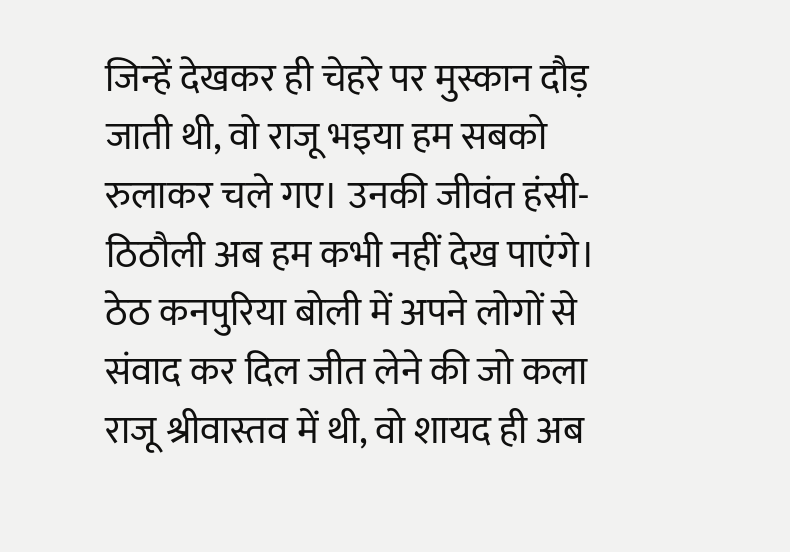जिन्हें देखकर ही चेहरे पर मुस्कान दौड़ जाती थी, वो राजू भइया हम सबको रुलाकर चले गए। उनकी जीवंत हंसी-ठिठौली अब हम कभी नहीं देख पाएंगे। ठेठ कनपुरिया बोली में अपने लोगों से संवाद कर दिल जीत लेने की जो कला राजू श्रीवास्तव में थी, वो शायद ही अब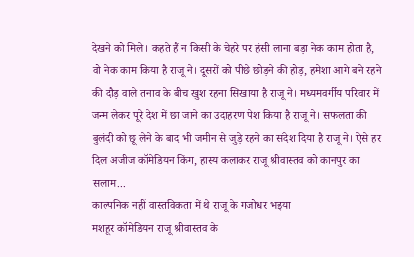देखने को मिले। कहते हैं न किसी के चेहरे पर हंसी लाना बड़ा नेक काम होता है, वो नेक काम किया है राजू ने। दूसरों को पीछे छोड़ने की होड़, हमेशा आगे बने रहने की दौड़ वाले तनाव के बीच खुश रहना सिखाया है राजू ने। मध्यमवर्गीय परिवार में जन्म लेकर पूरे देश में छा जाने का उदाहरण पेश किया है राजू ने। सफलता की बुलंदी को छू लेने के बाद भी जमीन से जुड़े रहने का संदेश दिया है राजू ने। ऐसे हर दिल अजीज कॉमेडियन किंग, हास्य कलाकर राजू श्रीवास्तव को कानपुर का सलाम...
काल्पनिक नहीं वास्तविकता में थे राजू के गजोधर भइया
मशहूर कॉमेडियन राजू श्रीवास्तव के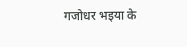गजोधर भइया के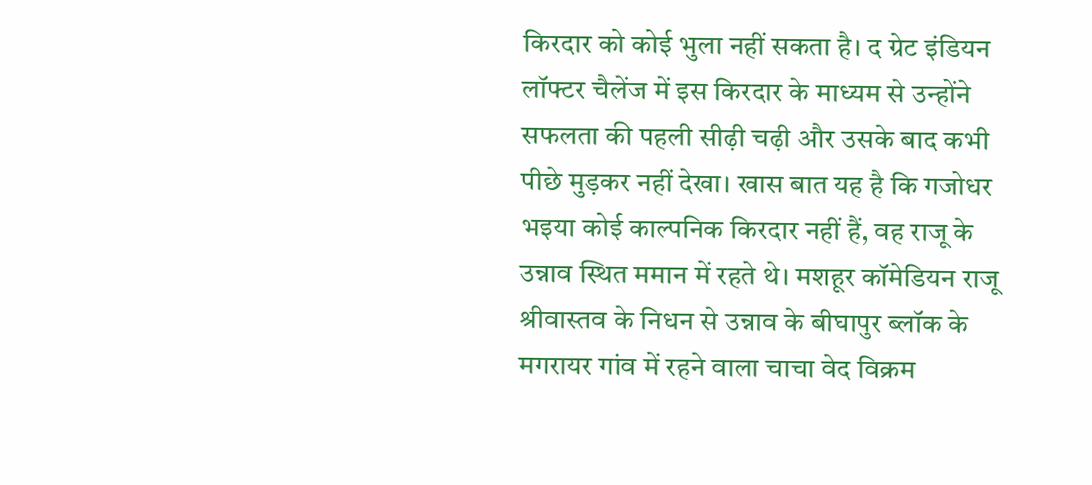किरदार को कोई भुला नहीं सकता है। द ग्रेट इंडियन लॉफ्टर चैलेंज में इस किरदार के माध्यम से उन्होंने सफलता की पहली सीढ़ी चढ़ी और उसके बाद कभी पीछे मुड़कर नहीं देखा। खास बात यह है कि गजोधर भइया कोई काल्पनिक किरदार नहीं हैं, वह राजू के उन्नाव स्थित ममान में रहते थे। मशहूर कॉमेडियन राजू श्रीवास्तव के निधन से उन्नाव के बीघापुर ब्लॉक के मगरायर गांव में रहने वाला चाचा वेद विक्रम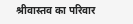श्रीवास्तव का परिवार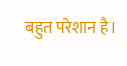बहुत परेशान है।